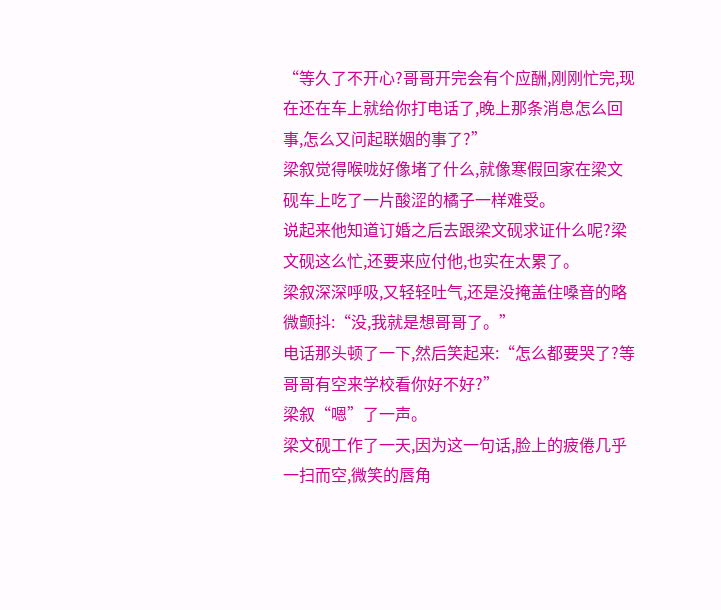“等久了不开心?哥哥开完会有个应酬,刚刚忙完,现在还在车上就给你打电话了,晚上那条消息怎么回事,怎么又问起联姻的事了?”
梁叙觉得喉咙好像堵了什么,就像寒假回家在梁文砚车上吃了一片酸涩的橘子一样难受。
说起来他知道订婚之后去跟梁文砚求证什么呢?梁文砚这么忙,还要来应付他,也实在太累了。
梁叙深深呼吸,又轻轻吐气,还是没掩盖住嗓音的略微颤抖:“没,我就是想哥哥了。”
电话那头顿了一下,然后笑起来:“怎么都要哭了?等哥哥有空来学校看你好不好?”
梁叙“嗯”了一声。
梁文砚工作了一天,因为这一句话,脸上的疲倦几乎一扫而空,微笑的唇角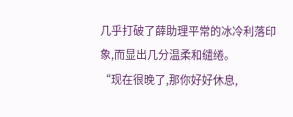几乎打破了薛助理平常的冰冷利落印象,而显出几分温柔和缱绻。
“现在很晚了,那你好好休息,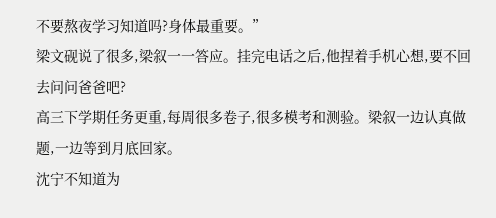不要熬夜学习知道吗?身体最重要。”
梁文砚说了很多,梁叙一一答应。挂完电话之后,他捏着手机心想,要不回去问问爸爸吧?
高三下学期任务更重,每周很多卷子,很多模考和测验。梁叙一边认真做题,一边等到月底回家。
沈宁不知道为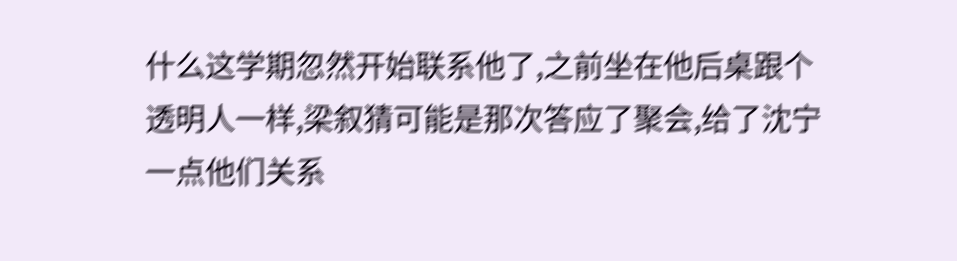什么这学期忽然开始联系他了,之前坐在他后桌跟个透明人一样,梁叙猜可能是那次答应了聚会,给了沈宁一点他们关系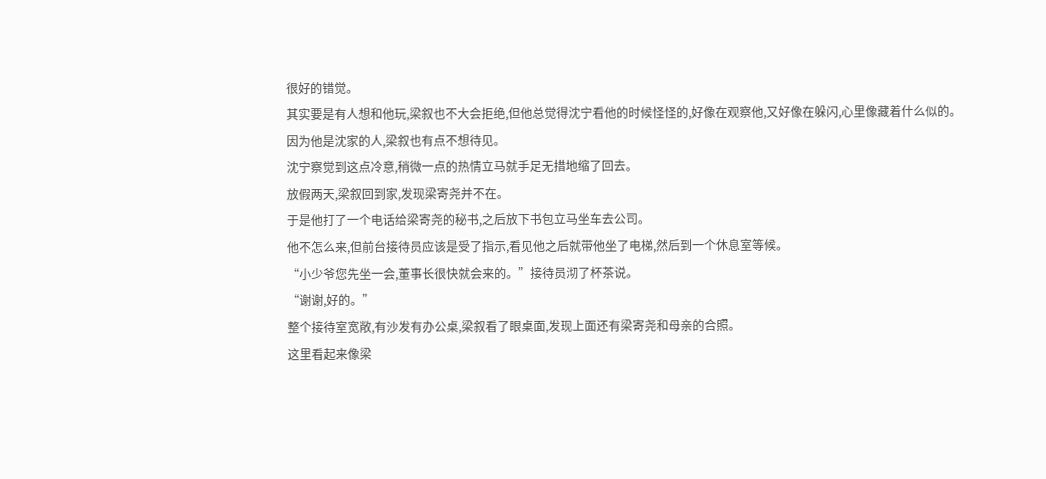很好的错觉。
其实要是有人想和他玩,梁叙也不大会拒绝,但他总觉得沈宁看他的时候怪怪的,好像在观察他,又好像在躲闪,心里像藏着什么似的。
因为他是沈家的人,梁叙也有点不想待见。
沈宁察觉到这点冷意,稍微一点的热情立马就手足无措地缩了回去。
放假两天,梁叙回到家,发现梁寄尧并不在。
于是他打了一个电话给梁寄尧的秘书,之后放下书包立马坐车去公司。
他不怎么来,但前台接待员应该是受了指示,看见他之后就带他坐了电梯,然后到一个休息室等候。
“小少爷您先坐一会,董事长很快就会来的。”接待员沏了杯茶说。
“谢谢,好的。”
整个接待室宽敞,有沙发有办公桌,梁叙看了眼桌面,发现上面还有梁寄尧和母亲的合照。
这里看起来像梁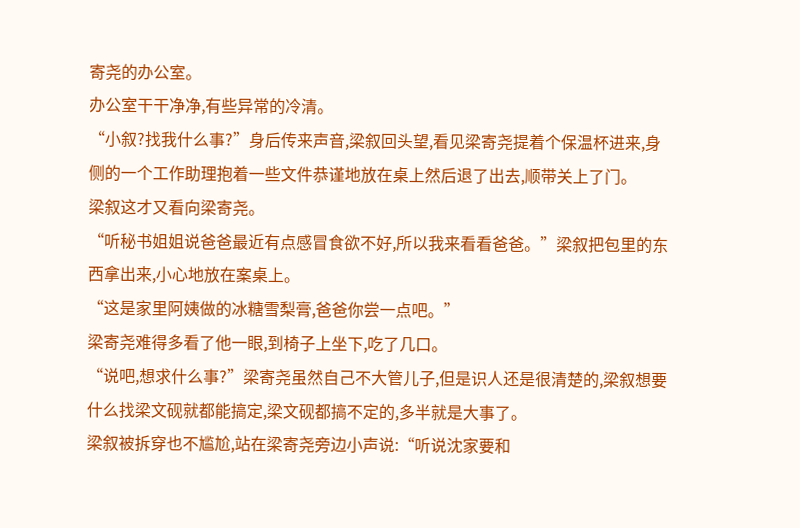寄尧的办公室。
办公室干干净净,有些异常的冷清。
“小叙?找我什么事?”身后传来声音,梁叙回头望,看见梁寄尧提着个保温杯进来,身侧的一个工作助理抱着一些文件恭谨地放在桌上然后退了出去,顺带关上了门。
梁叙这才又看向梁寄尧。
“听秘书姐姐说爸爸最近有点感冒食欲不好,所以我来看看爸爸。”梁叙把包里的东西拿出来,小心地放在案桌上。
“这是家里阿姨做的冰糖雪梨膏,爸爸你尝一点吧。”
梁寄尧难得多看了他一眼,到椅子上坐下,吃了几口。
“说吧,想求什么事?”梁寄尧虽然自己不大管儿子,但是识人还是很清楚的,梁叙想要什么找梁文砚就都能搞定,梁文砚都搞不定的,多半就是大事了。
梁叙被拆穿也不尴尬,站在梁寄尧旁边小声说:“听说沈家要和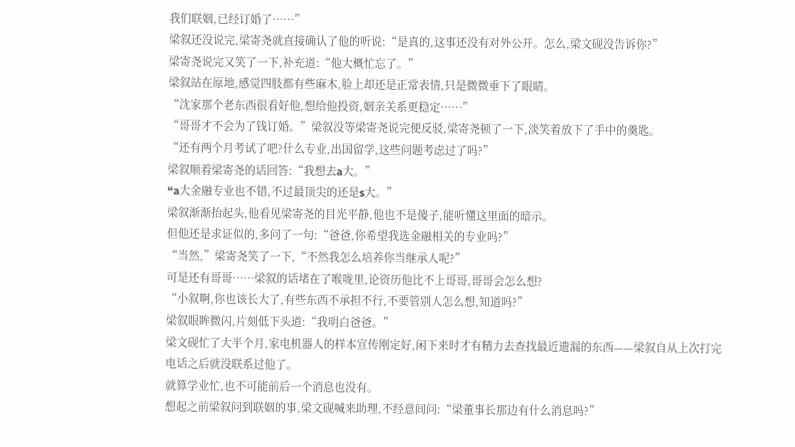我们联姻,已经订婚了……”
梁叙还没说完,梁寄尧就直接确认了他的听说:“是真的,这事还没有对外公开。怎么,梁文砚没告诉你?”
梁寄尧说完又笑了一下,补充道:“他大概忙忘了。”
梁叙站在原地,感觉四肢都有些麻木,脸上却还是正常表情,只是微微垂下了眼睛。
“沈家那个老东西很看好他,想给他投资,姻亲关系更稳定……”
“哥哥才不会为了钱订婚。”梁叙没等梁寄尧说完便反驳,梁寄尧顿了一下,淡笑着放下了手中的羹匙。
“还有两个月考试了吧?什么专业,出国留学,这些问题考虑过了吗?”
梁叙顺着梁寄尧的话回答:“我想去a大。”
“a大金融专业也不错,不过最顶尖的还是s大。”
梁叙渐渐抬起头,他看见梁寄尧的目光平静,他也不是傻子,能听懂这里面的暗示。
但他还是求证似的,多问了一句:“爸爸,你希望我选金融相关的专业吗?”
“当然,”梁寄尧笑了一下,“不然我怎么培养你当继承人呢?”
可是还有哥哥……梁叙的话堵在了喉咙里,论资历他比不上哥哥,哥哥会怎么想?
“小叙啊,你也该长大了,有些东西不承担不行,不要管别人怎么想,知道吗?”
梁叙眼眸微闪,片刻低下头道:“我明白爸爸。”
梁文砚忙了大半个月,家电机器人的样本宣传刚定好,闲下来时才有精力去查找最近遗漏的东西——梁叙自从上次打完电话之后就没联系过他了。
就算学业忙,也不可能前后一个消息也没有。
想起之前梁叙问到联姻的事,梁文砚喊来助理,不经意间问:“梁董事长那边有什么消息吗?”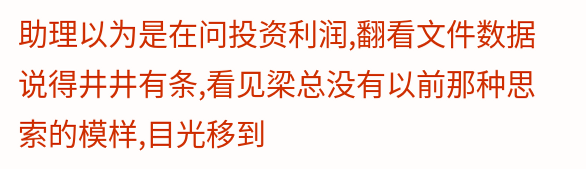助理以为是在问投资利润,翻看文件数据说得井井有条,看见梁总没有以前那种思索的模样,目光移到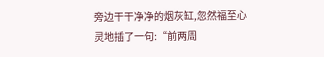旁边干干净净的烟灰缸,忽然福至心灵地插了一句:“前两周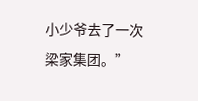小少爷去了一次梁家集团。”